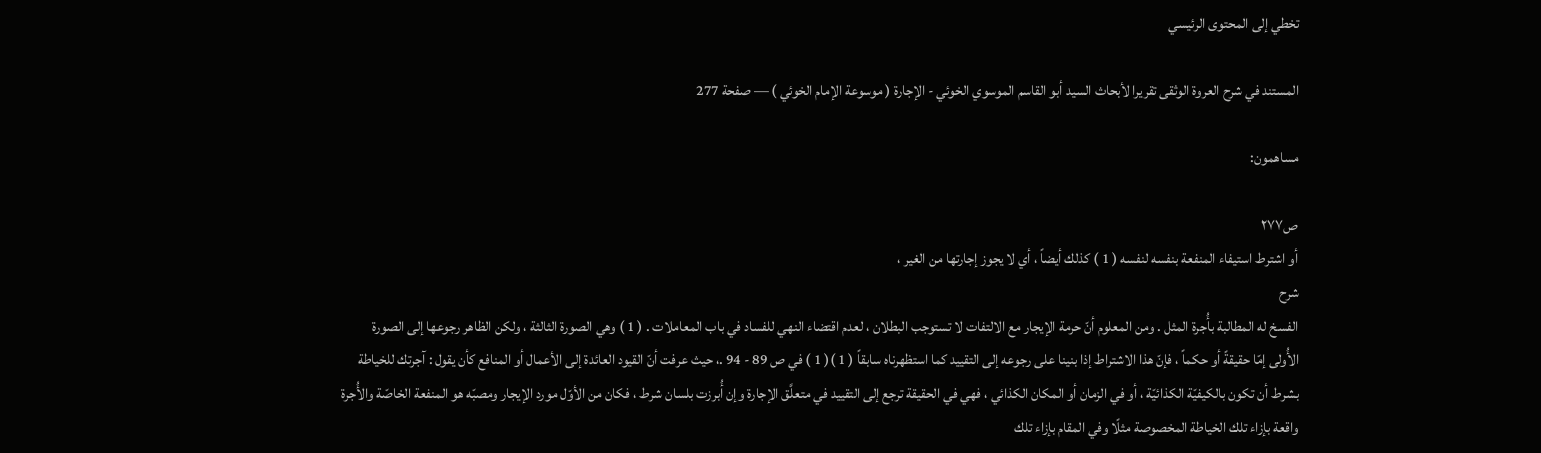تخطي إلى المحتوى الرئيسي

المستند في شرح العروة الوثقى تقريرا لأبحاث السيد أبو القاسم الموسوي الخوئي - الإجارة ( موسوعة الإمام الخوئي ) — صفحة 277

مساهمون:

ص٢٧٧
أو اشترط استيفاء المنفعة بنفسه لنفسه ( 1 ) كذلك أيضاً ، أي لا يجوز إجارتها من الغير ،
شرح
الفسخ له المطالبة بأُجرة المثل . ومن المعلوم أنّ حرمة الإيجار مع الالتفات لا تستوجب البطلان ، لعدم اقتضاء النهي للفساد في باب المعاملات . ( 1 ) وهي الصورة الثالثة ، ولكن الظاهر رجوعها إلى الصورة الأُولى إمّا حقيقةً أو حكماً ، فإنّ هذا الاشتراط إذا بنينا على رجوعه إلى التقييد كما استظهرناه سابقاً ( 1 )( 1 ) في ص 89 - 94 .، حيث عرفت أنّ القيود العائدة إلى الأعمال أو المنافع كأن يقول : آجرتك للخياطة بشرط أن تكون بالكيفيّة الكذائيّة ، أو في الزمان أو المكان الكذائي ، فهي في الحقيقة ترجع إلى التقييد في متعلَّق الإجارة وإن أُبرزت بلسان شرط ، فكان من الأوّل مورد الإيجار ومصبّه هو المنفعة الخاصّة والأُجرة واقعة بإزاء تلك الخياطة المخصوصة مثلًا وفي المقام بإزاء تلك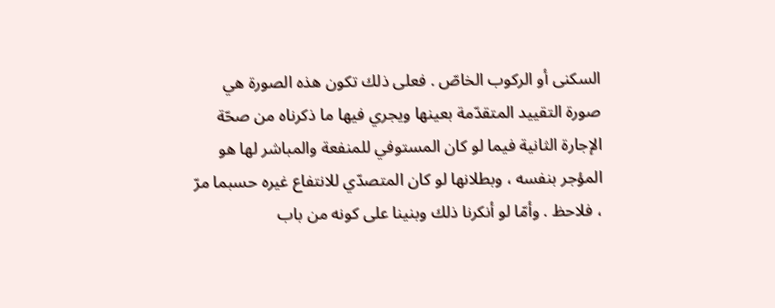السكنى أو الركوب الخاصّ . فعلى ذلك تكون هذه الصورة هي صورة التقييد المتقدّمة بعينها ويجري فيها ما ذكرناه من صحّة الإجارة الثانية فيما لو كان المستوفي للمنفعة والمباشر لها هو المؤجر بنفسه ، وبطلانها لو كان المتصدّي للانتفاع غيره حسبما مرّ ، فلاحظ . وأمّا لو أنكرنا ذلك وبنينا على كونه من باب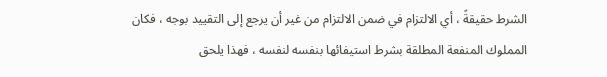الشرط حقيقةً ، أي الالتزام في ضمن الالتزام من غير أن يرجع إلى التقييد بوجه ، فكان المملوك المنفعة المطلقة بشرط استيفائها بنفسه لنفسه ، فهذا يلحق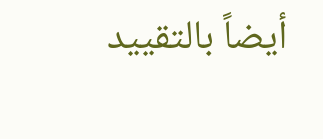أيضاً بالتقييد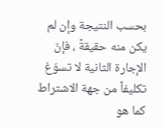بحسب النتيجة وإن لم يكن منه حقيقةً ، فإنّ الإجارة الثانية لا تسوّغ تكليفاً من جهة الاشتراط كما هو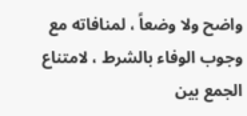واضح ولا وضعاً ، لمنافاته مع وجوب الوفاء بالشرط ، لامتناع الجمع بين